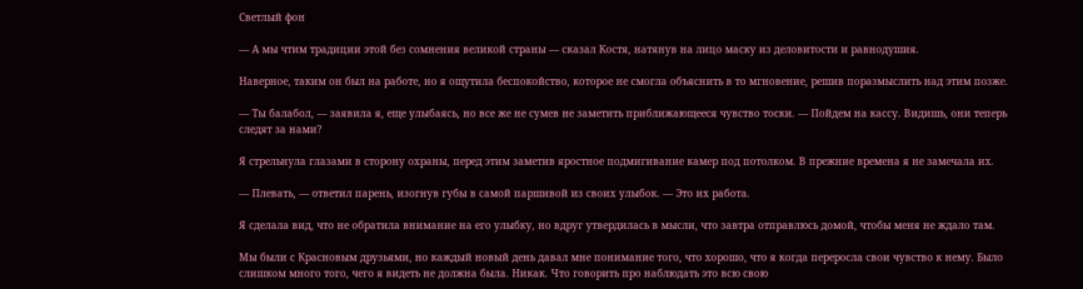Светлый фон

— А мы чтим традиции этой без сомнения великой страны — сказал Костя, натянув на лицо маску из деловитости и равнодушия.

Наверное, таким он был на работе, но я ощутила беспокойство, которое не смогла объяснить в то мгновение, решив поразмыслить над этим позже.

— Ты балабол, — заявила я, еще улыбаясь, но все же не сумев не заметить приближающееся чувство тоски. — Пойдем на кассу. Видишь, они теперь следят за нами?

Я стрельнула глазами в сторону охраны, перед этим заметив яростное подмигивание камер под потолком. В прежние времена я не замечала их.

— Плевать, — ответил парень, изогнув губы в самой паршивой из своих улыбок. — Это их работа.

Я сделала вид, что не обратила внимание на его улыбку, но вдруг утвердилась в мысли, что завтра отправлюсь домой, чтобы меня не ждало там.

Мы были с Красновым друзьями, но каждый новый день давал мне понимание того, что хорошо, что я когда переросла свои чувство к нему. Было слишком много того, чего я видеть не должна была. Никак. Что говорить про наблюдать это всю свою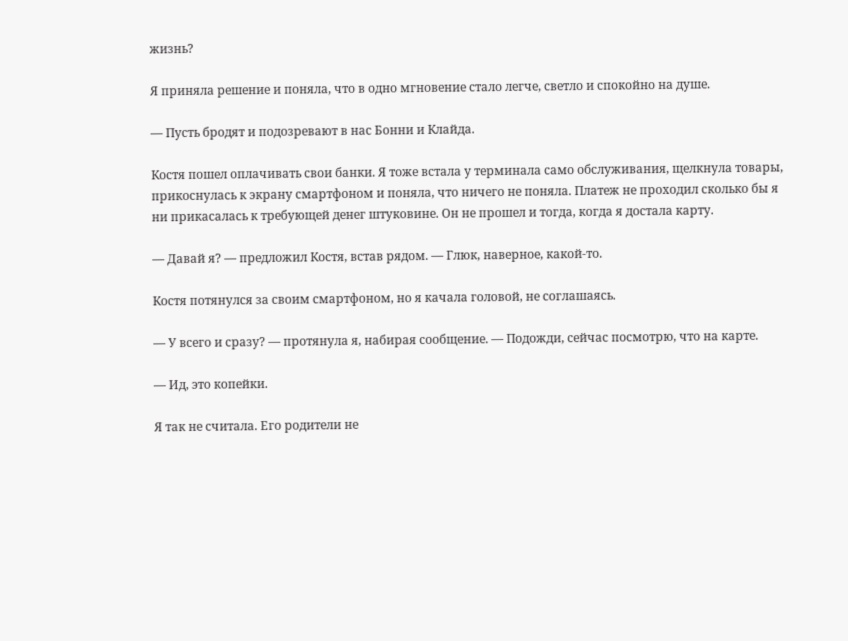жизнь?

Я приняла решение и поняла, что в одно мгновение стало легче, светло и спокойно на душе.

— Пусть бродят и подозревают в нас Бонни и Клайда.

Костя пошел оплачивать свои банки. Я тоже встала у терминала само обслуживания, щелкнула товары, прикоснулась к экрану смартфоном и поняла, что ничего не поняла. Платеж не проходил сколько бы я ни прикасалась к требующей денег штуковине. Он не прошел и тогда, когда я достала карту.

— Давай я? — предложил Костя, встав рядом. — Глюк, наверное, какой-то.

Костя потянулся за своим смартфоном, но я качала головой, не соглашаясь.

— У всего и сразу? — протянула я, набирая сообщение. — Подожди, сейчас посмотрю, что на карте.

— Ид, это копейки.

Я так не считала. Его родители не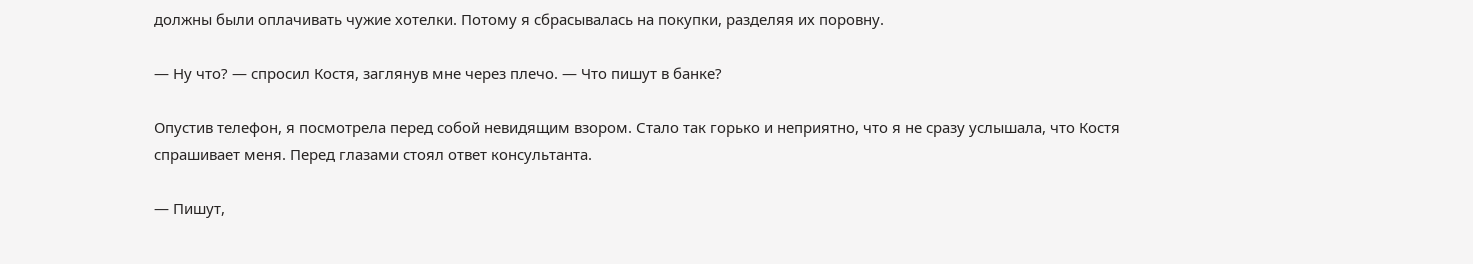должны были оплачивать чужие хотелки. Потому я сбрасывалась на покупки, разделяя их поровну.

— Ну что? — спросил Костя, заглянув мне через плечо. — Что пишут в банке?

Опустив телефон, я посмотрела перед собой невидящим взором. Стало так горько и неприятно, что я не сразу услышала, что Костя спрашивает меня. Перед глазами стоял ответ консультанта.

— Пишут,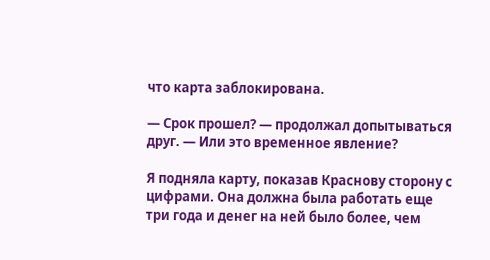что карта заблокирована.

— Срок прошел? — продолжал допытываться друг. — Или это временное явление?

Я подняла карту, показав Краснову сторону с цифрами. Она должна была работать еще три года и денег на ней было более, чем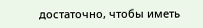достаточно, чтобы иметь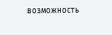возможность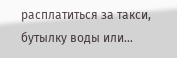расплатиться за такси, бутылку воды или…